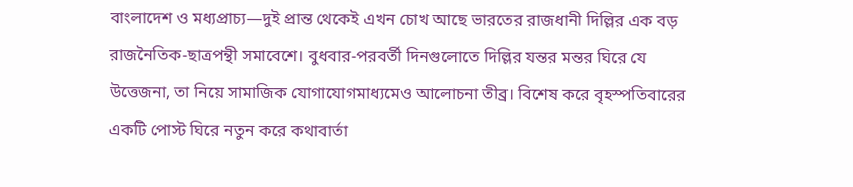বাংলাদেশ ও মধ্যপ্রাচ্য—দুই প্রান্ত থেকেই এখন চোখ আছে ভারতের রাজধানী দিল্লির এক বড় রাজনৈতিক-ছাত্রপন্থী সমাবেশে। বুধবার-পরবর্তী দিনগুলোতে দিল্লির যন্তর মন্তর ঘিরে যে উত্তেজনা, তা নিয়ে সামাজিক যোগাযোগমাধ্যমেও আলোচনা তীব্র। বিশেষ করে বৃহস্পতিবারের একটি পোস্ট ঘিরে নতুন করে কথাবার্তা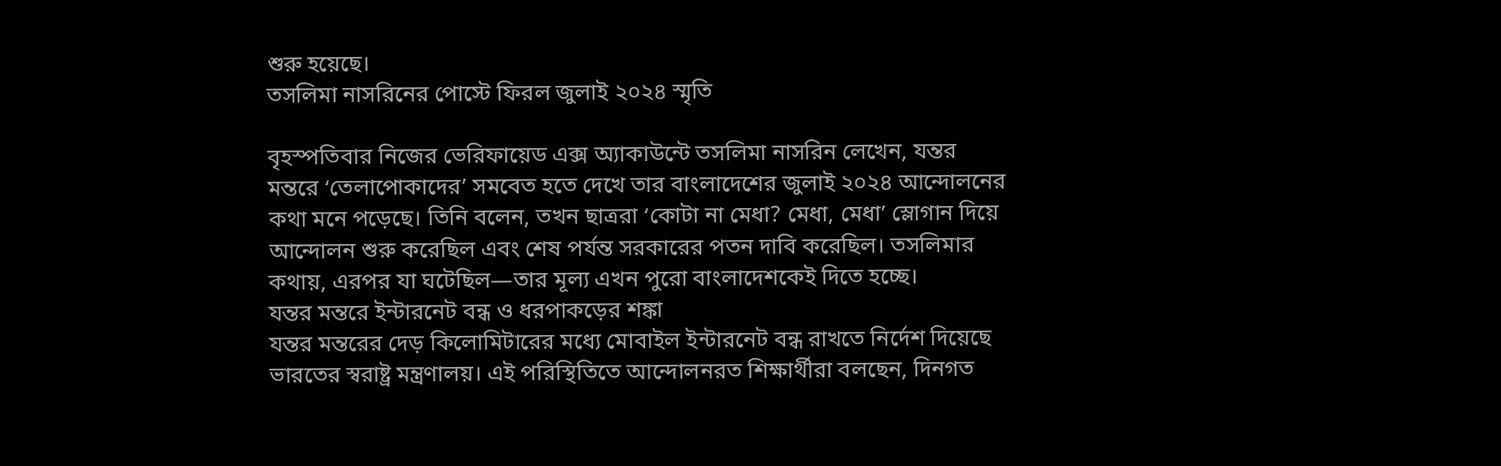শুরু হয়েছে।
তসলিমা নাসরিনের পোস্টে ফিরল জুলাই ২০২৪ স্মৃতি

বৃহস্পতিবার নিজের ভেরিফায়েড এক্স অ্যাকাউন্টে তসলিমা নাসরিন লেখেন, যন্তর মন্তরে ‘তেলাপোকাদের’ সমবেত হতে দেখে তার বাংলাদেশের জুলাই ২০২৪ আন্দোলনের কথা মনে পড়েছে। তিনি বলেন, তখন ছাত্ররা ‘কোটা না মেধা? মেধা, মেধা’ স্লোগান দিয়ে আন্দোলন শুরু করেছিল এবং শেষ পর্যন্ত সরকারের পতন দাবি করেছিল। তসলিমার কথায়, এরপর যা ঘটেছিল—তার মূল্য এখন পুরো বাংলাদেশকেই দিতে হচ্ছে।
যন্তর মন্তরে ইন্টারনেট বন্ধ ও ধরপাকড়ের শঙ্কা
যন্তর মন্তরের দেড় কিলোমিটারের মধ্যে মোবাইল ইন্টারনেট বন্ধ রাখতে নির্দেশ দিয়েছে ভারতের স্বরাষ্ট্র মন্ত্রণালয়। এই পরিস্থিতিতে আন্দোলনরত শিক্ষার্থীরা বলছেন, দিনগত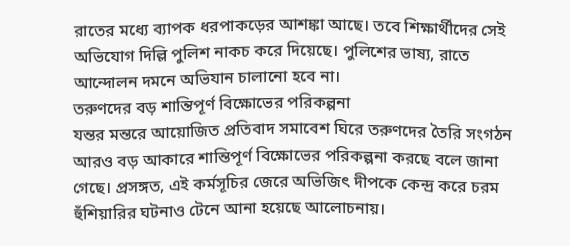রাতের মধ্যে ব্যাপক ধরপাকড়ের আশঙ্কা আছে। তবে শিক্ষার্থীদের সেই অভিযোগ দিল্লি পুলিশ নাকচ করে দিয়েছে। পুলিশের ভাষ্য, রাতে আন্দোলন দমনে অভিযান চালানো হবে না।
তরুণদের বড় শান্তিপূর্ণ বিক্ষোভের পরিকল্পনা
যন্তর মন্তরে আয়োজিত প্রতিবাদ সমাবেশ ঘিরে তরুণদের তৈরি সংগঠন আরও বড় আকারে শান্তিপূর্ণ বিক্ষোভের পরিকল্পনা করছে বলে জানা গেছে। প্রসঙ্গত, এই কর্মসূচির জেরে অভিজিৎ দীপকে কেন্দ্র করে চরম হুঁশিয়ারির ঘটনাও টেনে আনা হয়েছে আলোচনায়।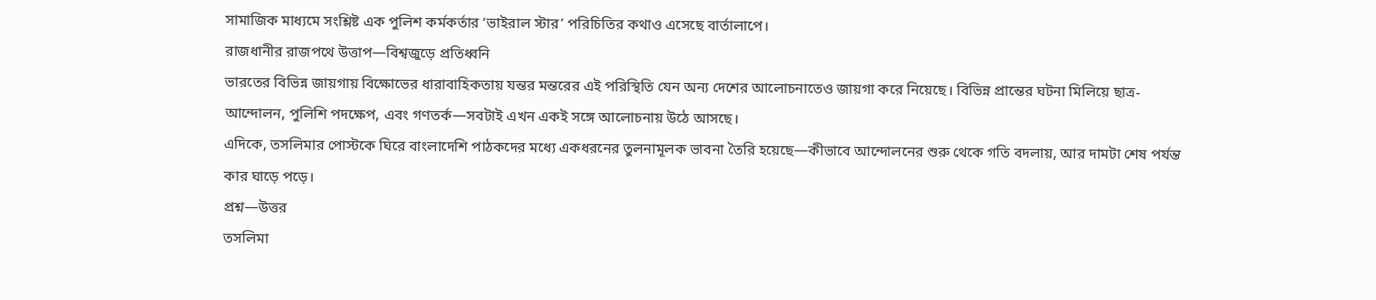সামাজিক মাধ্যমে সংশ্লিষ্ট এক পুলিশ কর্মকর্তার ‘ভাইরাল স্টার’ পরিচিতির কথাও এসেছে বার্তালাপে।
রাজধানীর রাজপথে উত্তাপ—বিশ্বজুড়ে প্রতিধ্বনি
ভারতের বিভিন্ন জায়গায় বিক্ষোভের ধারাবাহিকতায় যন্তর মন্তরের এই পরিস্থিতি যেন অন্য দেশের আলোচনাতেও জায়গা করে নিয়েছে। বিভিন্ন প্রান্তের ঘটনা মিলিয়ে ছাত্র-আন্দোলন, পুলিশি পদক্ষেপ, এবং গণতর্ক—সবটাই এখন একই সঙ্গে আলোচনায় উঠে আসছে।
এদিকে, তসলিমার পোস্টকে ঘিরে বাংলাদেশি পাঠকদের মধ্যে একধরনের তুলনামূলক ভাবনা তৈরি হয়েছে—কীভাবে আন্দোলনের শুরু থেকে গতি বদলায়, আর দামটা শেষ পর্যন্ত কার ঘাড়ে পড়ে।
প্রশ্ন—উত্তর
তসলিমা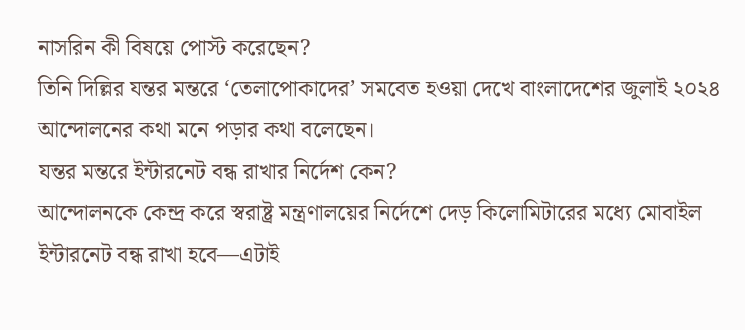নাসরিন কী বিষয়ে পোস্ট করেছেন?
তিনি দিল্লির যন্তর মন্তরে ‘তেলাপোকাদের’ সমবেত হওয়া দেখে বাংলাদেশের জুলাই ২০২৪ আন্দোলনের কথা মনে পড়ার কথা বলেছেন।
যন্তর মন্তরে ইন্টারনেট বন্ধ রাখার নির্দেশ কেন?
আন্দোলনকে কেন্দ্র করে স্বরাষ্ট্র মন্ত্রণালয়ের নির্দেশে দেড় কিলোমিটারের মধ্যে মোবাইল ইন্টারনেট বন্ধ রাখা হবে—এটাই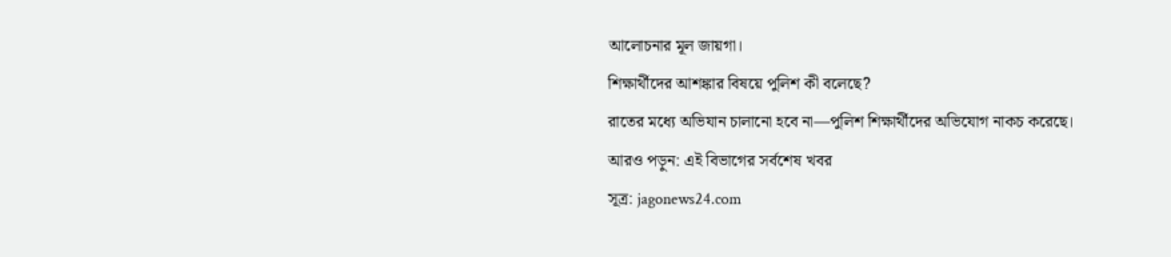আলোচনার মূল জায়গা।
শিক্ষার্থীদের আশঙ্কার বিষয়ে পুলিশ কী বলেছে?
রাতের মধ্যে অভিযান চালানো হবে না—পুলিশ শিক্ষার্থীদের অভিযোগ নাকচ করেছে।
আরও পড়ুন: এই বিভাগের সর্বশেষ খবর
সূত্র: jagonews24.com